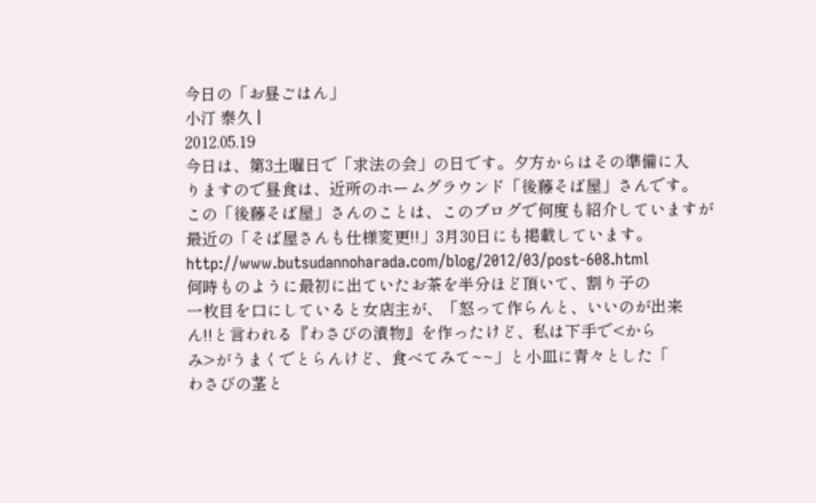今日の「お昼ごはん」
小汀 泰久 |
2012.05.19
今日は、第3土曜日で「求法の会」の日です。夕方からはその準備に入
りますので昼食は、近所のホームグラウンド「後藤そば屋」さんです。
この「後藤そば屋」さんのことは、このブログで何度も紹介していますが
最近の「そば屋さんも仕様変更!!」3月30日にも掲載しています。
http://www.butsudannoharada.com/blog/2012/03/post-608.html
何時ものように最初に出ていたお茶を半分ほど頂いて、割り子の
一枚目を口にしていると女店主が、「怒って作らんと、いいのが出来
ん!!と言われる『わさびの漬物』を作ったけど、私は下手で<から
み>がうまくでとらんけど、食べてみて~~」と小皿に青々とした「
わさびの茎と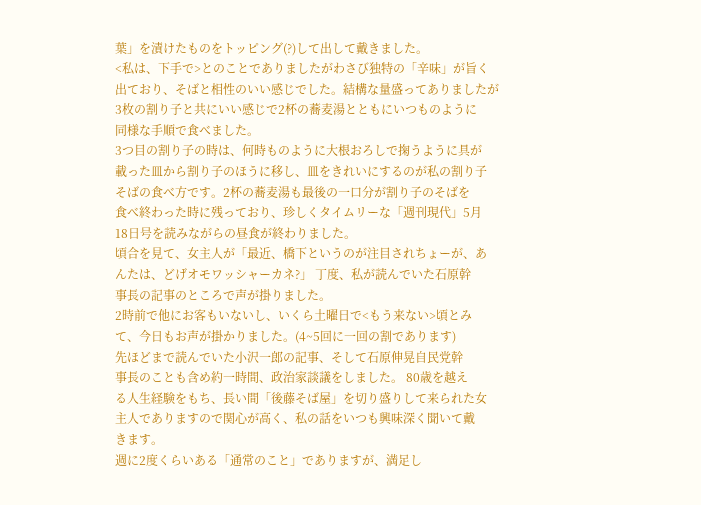葉」を漬けたものをトッピング(?)して出して戴きました。
<私は、下手で>とのことでありましたがわさび独特の「辛味」が旨く
出ており、そばと相性のいい感じでした。結構な量盛ってありましたが
3枚の割り子と共にいい感じで2杯の蕎麦湯とともにいつものように
同様な手順で食べました。
3つ目の割り子の時は、何時ものように大根おろしで掬うように具が
載った皿から割り子のほうに移し、皿をきれいにするのが私の割り子
そばの食べ方です。2杯の蕎麦湯も最後の一口分が割り子のそばを
食べ終わった時に残っており、珍しくタイムリーな「週刊現代」5月
18日号を読みながらの昼食が終わりました。
頃合を見て、女主人が「最近、橋下というのが注目されちょーが、あ
んたは、どげオモワッシャーカネ?」 丁度、私が読んでいた石原幹
事長の記事のところで声が掛りました。
2時前で他にお客もいないし、いくら土曜日で<もう来ない>頃とみ
て、今日もお声が掛かりました。(4~5回に一回の割であります)
先ほどまで読んでいた小沢一郎の記事、そして石原伸晃自民党幹
事長のことも含め約一時間、政治家談議をしました。 80歳を越え
る人生経験をもち、長い間「後藤そば屋」を切り盛りして来られた女
主人でありますので関心が高く、私の話をいつも興味深く聞いて戴
きます。
週に2度くらいある「通常のこと」でありますが、満足し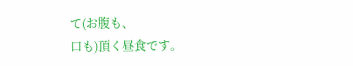て(お腹も、
口も)頂く昼食です。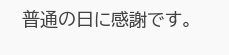普通の日に感謝です。